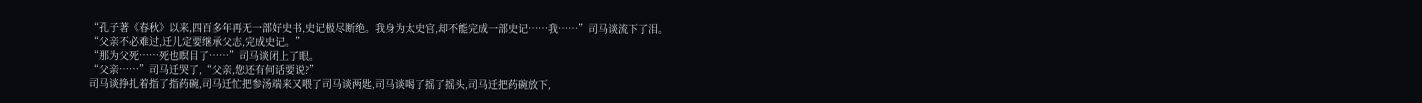“孔子著《春秋》以来,四百多年再无一部好史书,史记极尽断绝。我身为太史官,却不能完成一部史记……我……”司马谈流下了泪。
“父亲不必难过,迁儿定要继承父志,完成史记。”
“那为父死……死也瞑目了……”司马谈闭上了眼。
“父亲……”司马迁哭了,“父亲,您还有何话要说?”
司马谈挣扎着指了指药碗,司马迁忙把参汤端来又喂了司马谈两匙,司马谈喝了摇了摇头,司马迁把药碗放下,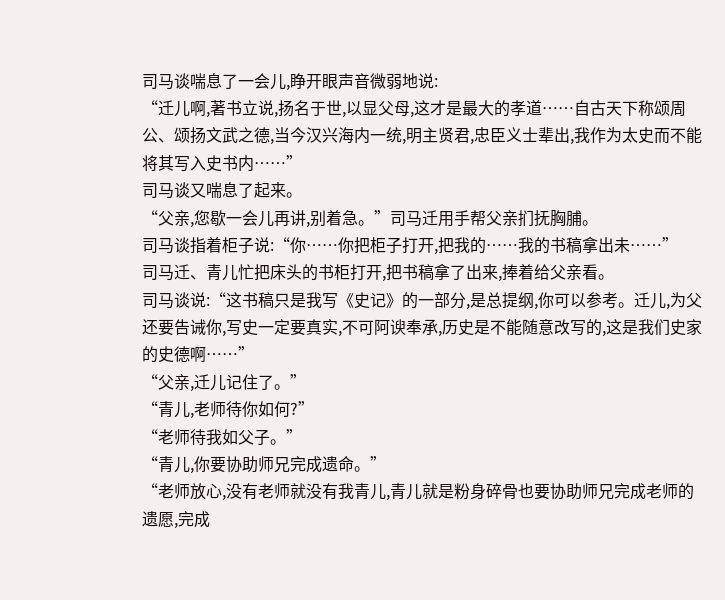司马谈喘息了一会儿,睁开眼声音微弱地说:
“迁儿啊,著书立说,扬名于世,以显父母,这才是最大的孝道……自古天下称颂周公、颂扬文武之德,当今汉兴海内一统,明主贤君,忠臣义士辈出,我作为太史而不能将其写入史书内……”
司马谈又喘息了起来。
“父亲,您歇一会儿再讲,别着急。”司马迁用手帮父亲扪抚胸脯。
司马谈指着柜子说:“你……你把柜子打开,把我的……我的书稿拿出未……”
司马迁、青儿忙把床头的书柜打开,把书稿拿了出来,捧着给父亲看。
司马谈说:“这书稿只是我写《史记》的一部分,是总提纲,你可以参考。迁儿,为父还要告诫你,写史一定要真实,不可阿谀奉承,历史是不能随意改写的,这是我们史家的史德啊……”
“父亲,迁儿记住了。”
“青儿,老师待你如何?”
“老师待我如父子。”
“青儿,你要协助师兄完成遗命。”
“老师放心,没有老师就没有我青儿,青儿就是粉身碎骨也要协助师兄完成老师的遗愿,完成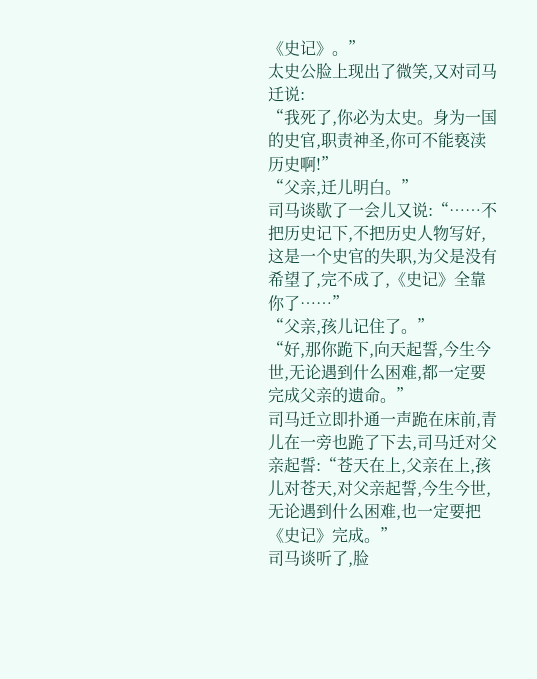《史记》。”
太史公脸上现出了微笑,又对司马迁说:
“我死了,你必为太史。身为一国的史官,职责神圣,你可不能亵渎历史啊!”
“父亲,迁儿明白。”
司马谈歇了一会儿又说:“……不把历史记下,不把历史人物写好,这是一个史官的失职,为父是没有希望了,完不成了,《史记》全靠你了……”
“父亲,孩儿记住了。”
“好,那你跪下,向天起誓,今生今世,无论遇到什么困难,都一定要完成父亲的遗命。”
司马迁立即扑通一声跪在床前,青儿在一旁也跪了下去,司马迁对父亲起誓:“苍天在上,父亲在上,孩儿对苍天,对父亲起誓,今生今世,无论遇到什么困难,也一定要把《史记》完成。”
司马谈听了,脸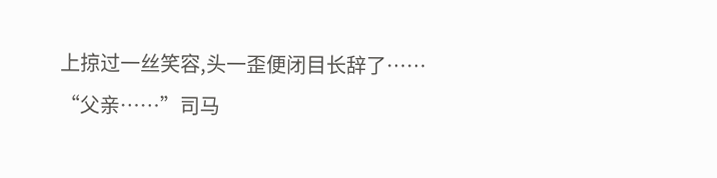上掠过一丝笑容,头一歪便闭目长辞了……
“父亲……”司马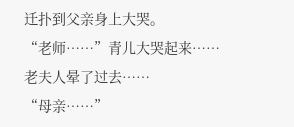迁扑到父亲身上大哭。
“老师……”青儿大哭起来……
老夫人晕了过去……
“母亲……”